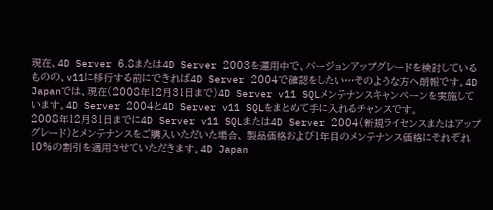現在、4D Server 6.8または4D Server 2003を運用中で、バージョンアップグレードを検討しているものの、v11に移行する前にできれば4D Server 2004で確認をしたい…そのような方へ朗報です。4D Japanでは、現在(2008年12月31日まで)4D Server v11 SQLメンテナンスキャンペーンを実施しています。4D Server 2004と4D Server v11 SQLをまとめて手に入れるチャンスです。
2008年12月31日までに4D Server v11 SQLまたは4D Server 2004(新規ライセンスまたはアップグレード)とメンテナンスをご購入いただいた場合、 製品価格および1年目のメンテナンス価格にそれぞれ10%の割引を適用させていただきます。4D Japan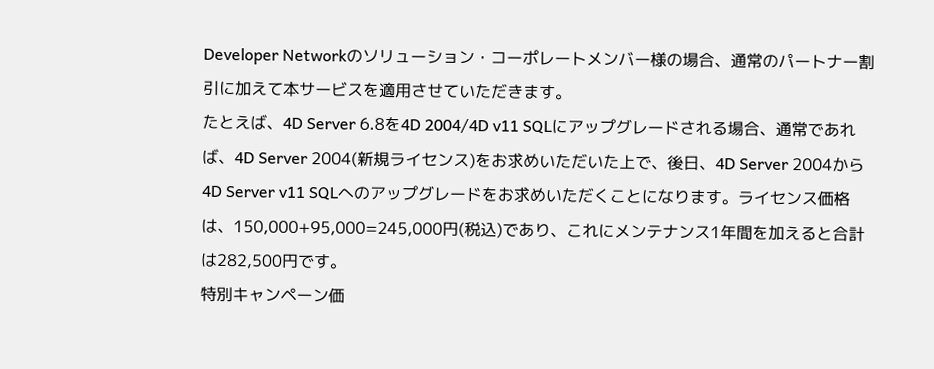Developer Networkのソリューション・コーポレートメンバー様の場合、通常のパートナー割引に加えて本サービスを適用させていただきます。
たとえば、4D Server 6.8を4D 2004/4D v11 SQLにアップグレードされる場合、通常であれば、4D Server 2004(新規ライセンス)をお求めいただいた上で、後日、4D Server 2004から4D Server v11 SQLへのアップグレードをお求めいただくことになります。ライセンス価格は、150,000+95,000=245,000円(税込)であり、これにメンテナンス1年間を加えると合計は282,500円です。
特別キャンペーン価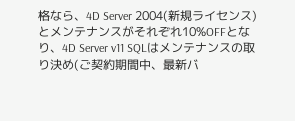格なら、4D Server 2004(新規ライセンス)とメンテナンスがそれぞれ10%OFFとなり、4D Server v11 SQLはメンテナンスの取り決め(ご契約期間中、最新バ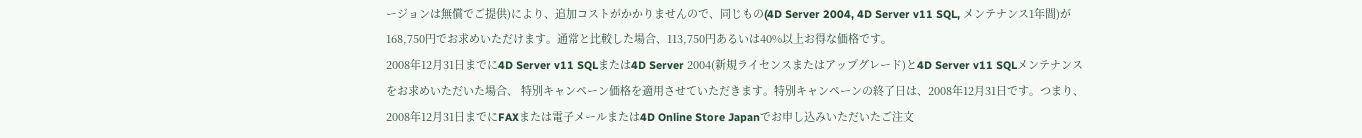ージョンは無償でご提供)により、追加コストがかかりませんので、同じもの(4D Server 2004, 4D Server v11 SQL, メンテナンス1年間)が168,750円でお求めいただけます。通常と比較した場合、113,750円あるいは40%以上お得な価格です。
2008年12月31日までに4D Server v11 SQLまたは4D Server 2004(新規ライセンスまたはアップグレード)と4D Server v11 SQLメンテナンスをお求めいただいた場合、 特別キャンペーン価格を適用させていただきます。特別キャンペーンの終了日は、2008年12月31日です。つまり、2008年12月31日までにFAXまたは電子メールまたは4D Online Store Japanでお申し込みいただいたご注文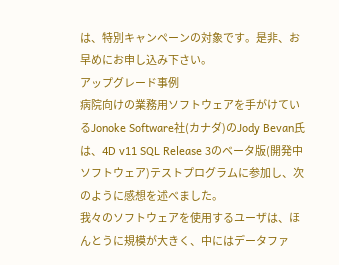は、特別キャンペーンの対象です。是非、お早めにお申し込み下さい。
アップグレード事例
病院向けの業務用ソフトウェアを手がけているJonoke Software社(カナダ)のJody Bevan氏は、4D v11 SQL Release 3のベータ版(開発中ソフトウェア)テストプログラムに参加し、次のように感想を述べました。
我々のソフトウェアを使用するユーザは、ほんとうに規模が大きく、中にはデータファ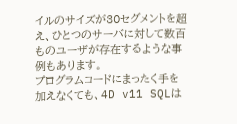イルのサイズが30セグメントを超え、ひとつのサーバに対して数百ものユーザが存在するような事例もあります。
プログラムコードにまったく手を加えなくても、4D v11 SQLは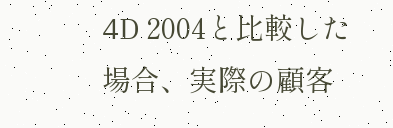4D 2004と比較した場合、実際の顧客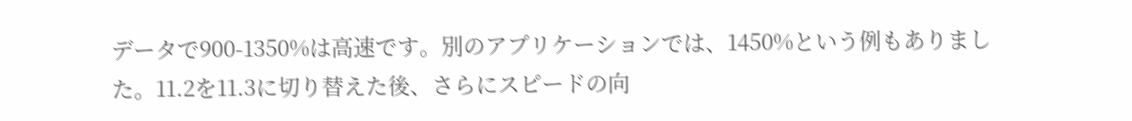データで900-1350%は高速です。別のアプリケーションでは、1450%という例もありました。11.2を11.3に切り替えた後、さらにスピードの向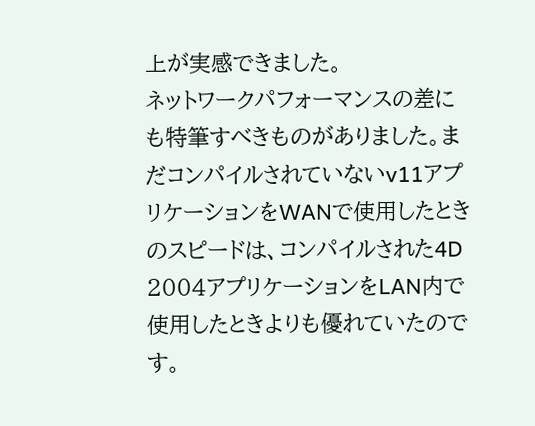上が実感できました。
ネットワークパフォーマンスの差にも特筆すべきものがありました。まだコンパイルされていないv11アプリケーションをWANで使用したときのスピードは、コンパイルされた4D 2004アプリケーションをLAN内で使用したときよりも優れていたのです。